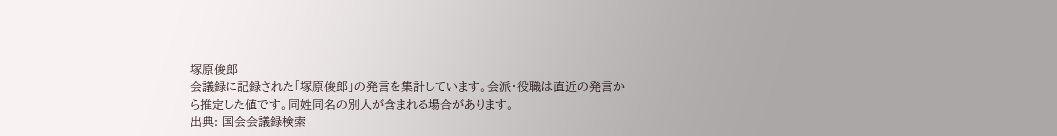塚原俊郎
会議録に記録された「塚原俊郎」の発言を集計しています。会派・役職は直近の発言から推定した値です。同姓同名の別人が含まれる場合があります。
出典: 国会会議録検索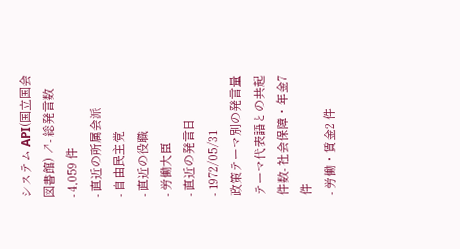システム API(国立国会図書館) ↗- 総発言数
- 4,059 件
- 直近の所属会派
- 自由民主党
- 直近の役職
- 労働大臣
- 直近の発言日
- 1972/05/31
政策テーマ別の発言量
テーマ代表語との共起件数- 社会保障・年金7 件
- 労働・賃金2 件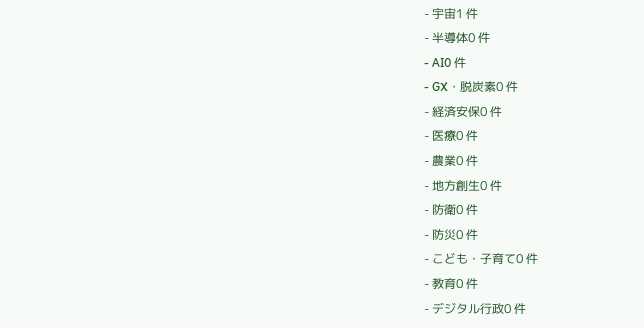- 宇宙1 件
- 半導体0 件
- AI0 件
- GX・脱炭素0 件
- 経済安保0 件
- 医療0 件
- 農業0 件
- 地方創生0 件
- 防衛0 件
- 防災0 件
- こども・子育て0 件
- 教育0 件
- デジタル行政0 件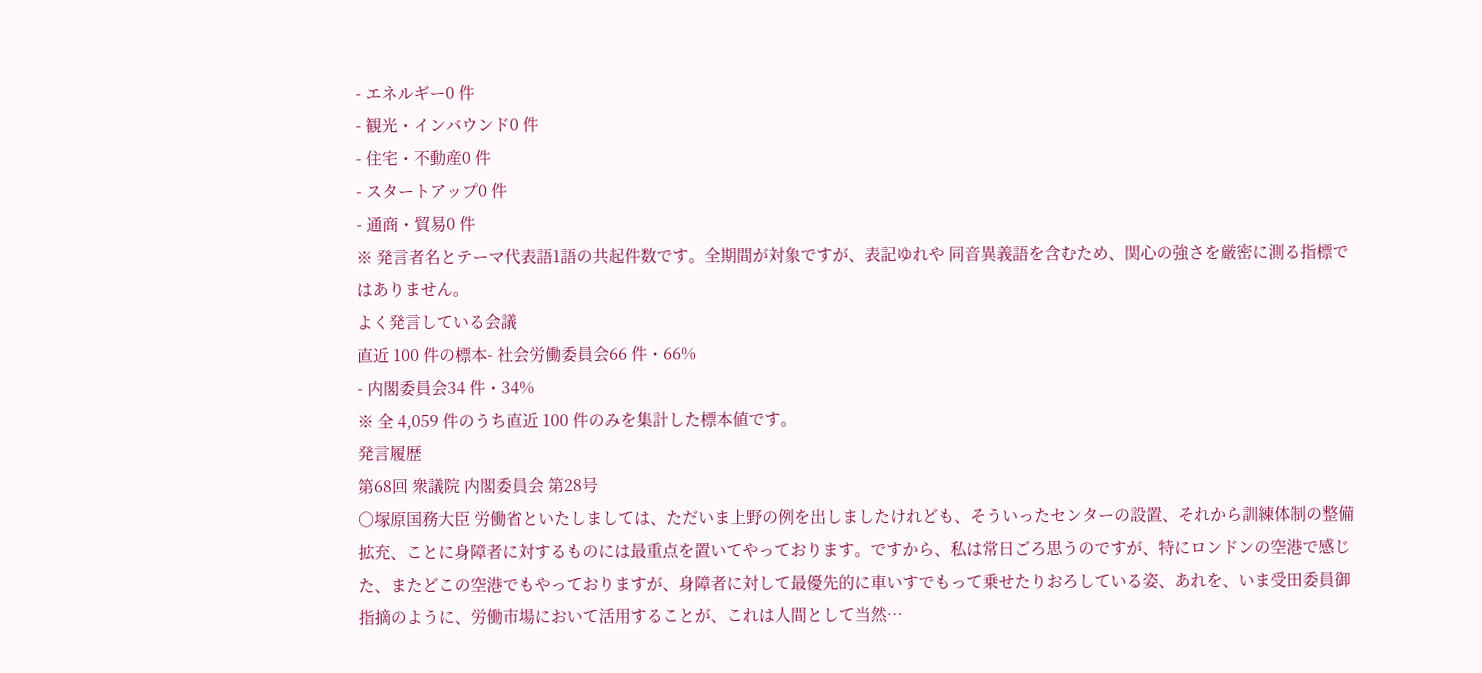- エネルギー0 件
- 観光・インバウンド0 件
- 住宅・不動産0 件
- スタートアップ0 件
- 通商・貿易0 件
※ 発言者名とテーマ代表語1語の共起件数です。全期間が対象ですが、表記ゆれや 同音異義語を含むため、関心の強さを厳密に測る指標ではありません。
よく発言している会議
直近 100 件の標本- 社会労働委員会66 件・66%
- 内閣委員会34 件・34%
※ 全 4,059 件のうち直近 100 件のみを集計した標本値です。
発言履歴
第68回 衆議院 内閣委員会 第28号
○塚原国務大臣 労働省といたしましては、ただいま上野の例を出しましたけれども、そういったセンターの設置、それから訓練体制の整備拡充、ことに身障者に対するものには最重点を置いてやっております。ですから、私は常日ごろ思うのですが、特にロンドンの空港で感じた、またどこの空港でもやっておりますが、身障者に対して最優先的に車いすでもって乗せたりおろしている姿、あれを、いま受田委員御指摘のように、労働市場において活用することが、これは人間として当然…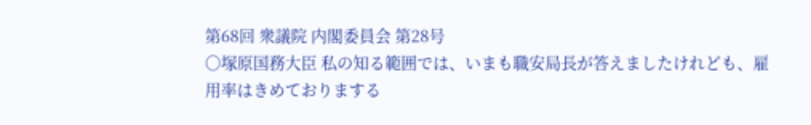第68回 衆議院 内閣委員会 第28号
○塚原国務大臣 私の知る範囲では、いまも職安局長が答えましたけれども、雇用率はきめておりまする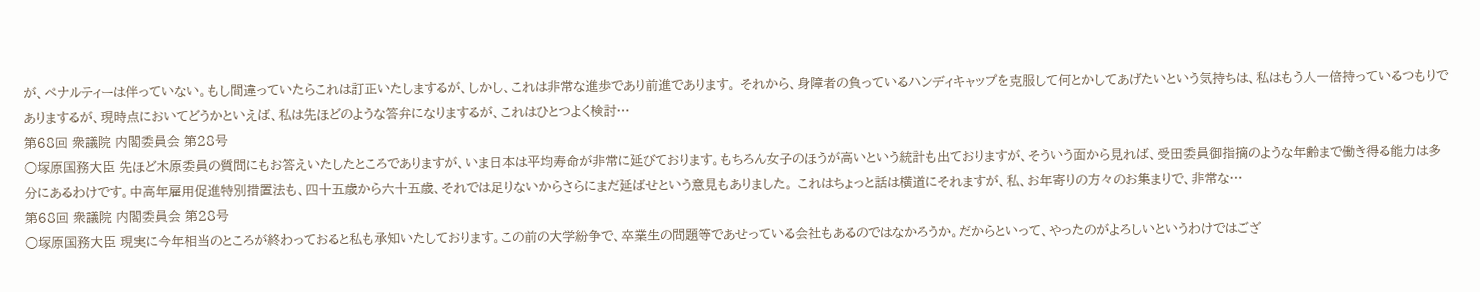が、ペナルティーは伴っていない。もし間違っていたらこれは訂正いたしまするが、しかし、これは非常な進歩であり前進であります。 それから、身障者の負っているハンディキャップを克服して何とかしてあげたいという気持ちは、私はもう人一倍持っているつもりでありまするが、現時点においてどうかといえば、私は先ほどのような答弁になりまするが、これはひとつよく検討…
第68回 衆議院 内閣委員会 第28号
○塚原国務大臣 先ほど木原委員の質問にもお答えいたしたところでありますが、いま日本は平均寿命が非常に延びております。もちろん女子のほうが高いという統計も出ておりますが、そういう面から見れば、受田委員御指摘のような年齢まで働き得る能力は多分にあるわけです。中高年雇用促進特別措置法も、四十五歳から六十五歳、それでは足りないからさらにまだ延ばせという意見もありました。 これはちょっと話は横道にそれますが、私、お年寄りの方々のお集まりで、非常な…
第68回 衆議院 内閣委員会 第28号
○塚原国務大臣 現実に今年相当のところが終わっておると私も承知いたしております。この前の大学紛争で、卒業生の問題等であせっている会社もあるのではなかろうか。だからといって、やったのがよろしいというわけではござ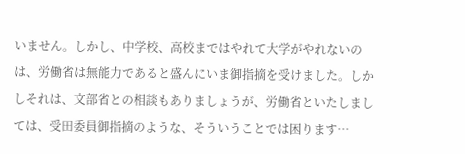いません。しかし、中学校、高校まではやれて大学がやれないのは、労働省は無能力であると盛んにいま御指摘を受けました。しかしそれは、文部省との相談もありましょうが、労働省といたしましては、受田委員御指摘のような、そういうことでは困ります…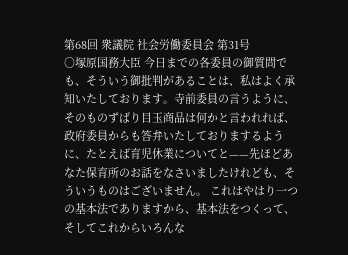第68回 衆議院 社会労働委員会 第31号
○塚原国務大臣 今日までの各委員の御質問でも、そういう御批判があることは、私はよく承知いたしております。寺前委員の言うように、そのものずばり目玉商品は何かと言われれば、政府委員からも答弁いたしておりまするように、たとえば育児休業についてと——先ほどあなた保育所のお話をなさいましたけれども、そういうものはございません。 これはやはり一つの基本法でありますから、基本法をつくって、そしてこれからいろんな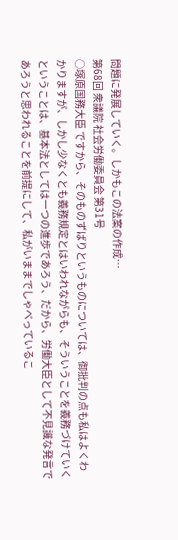問題に発展していく。しかもこの法案の作成…
第68回 衆議院 社会労働委員会 第31号
○塚原国務大臣 ですから、そのものずばりというものについては、御批判の点も私はよくわかりますが、しかし少なくとも義務規定とはいわれながらも、そういうことを義務づけていくということは、基本法としては一つの進歩であろう、だから、労働大臣として不見識な発言であろうと思われることを前提にして、私がいままでしゃべっているこ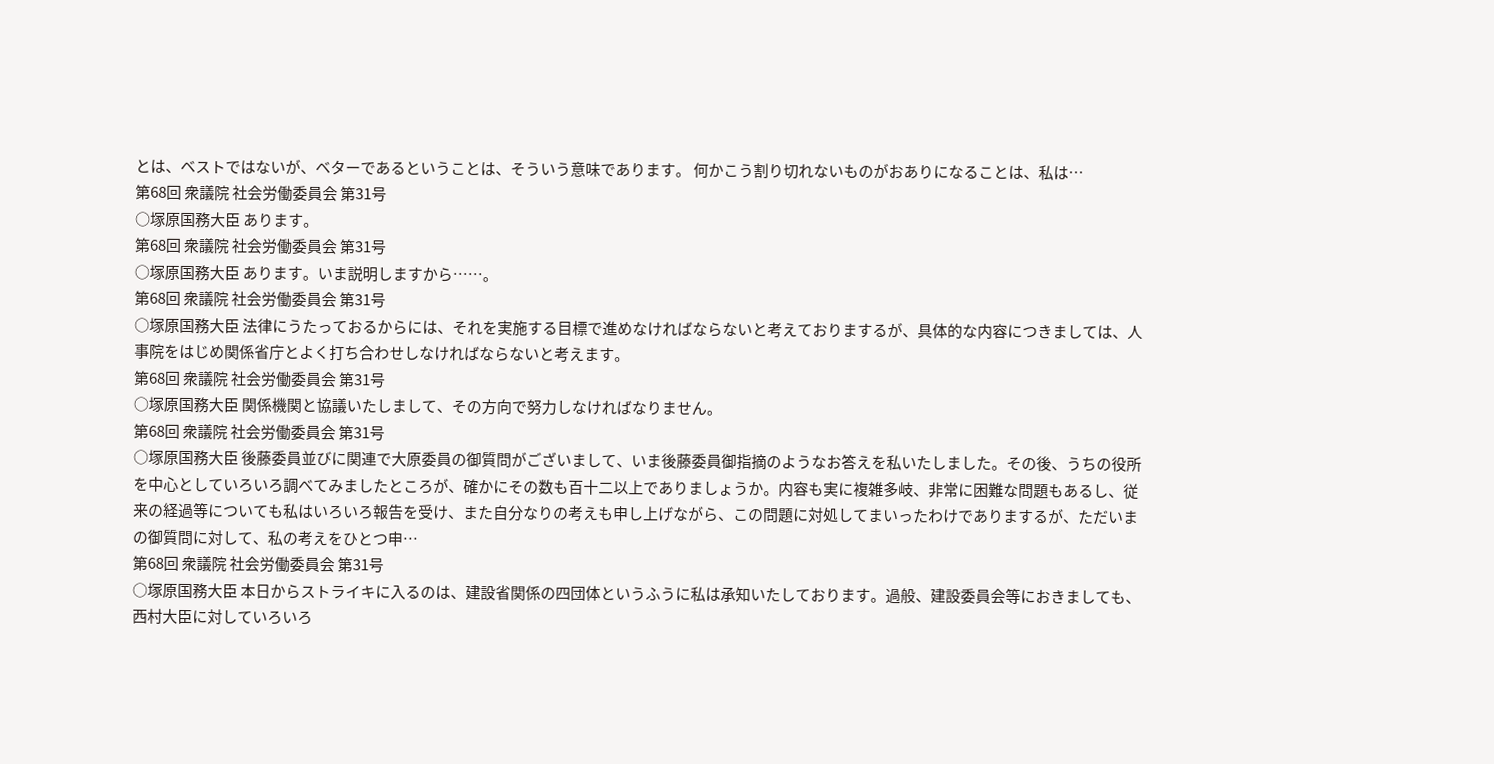とは、ベストではないが、ベターであるということは、そういう意味であります。 何かこう割り切れないものがおありになることは、私は…
第68回 衆議院 社会労働委員会 第31号
○塚原国務大臣 あります。
第68回 衆議院 社会労働委員会 第31号
○塚原国務大臣 あります。いま説明しますから……。
第68回 衆議院 社会労働委員会 第31号
○塚原国務大臣 法律にうたっておるからには、それを実施する目標で進めなければならないと考えておりまするが、具体的な内容につきましては、人事院をはじめ関係省庁とよく打ち合わせしなければならないと考えます。
第68回 衆議院 社会労働委員会 第31号
○塚原国務大臣 関係機関と協議いたしまして、その方向で努力しなければなりません。
第68回 衆議院 社会労働委員会 第31号
○塚原国務大臣 後藤委員並びに関連で大原委員の御質問がございまして、いま後藤委員御指摘のようなお答えを私いたしました。その後、うちの役所を中心としていろいろ調べてみましたところが、確かにその数も百十二以上でありましょうか。内容も実に複雑多岐、非常に困難な問題もあるし、従来の経過等についても私はいろいろ報告を受け、また自分なりの考えも申し上げながら、この問題に対処してまいったわけでありまするが、ただいまの御質問に対して、私の考えをひとつ申…
第68回 衆議院 社会労働委員会 第31号
○塚原国務大臣 本日からストライキに入るのは、建設省関係の四団体というふうに私は承知いたしております。過般、建設委員会等におきましても、西村大臣に対していろいろ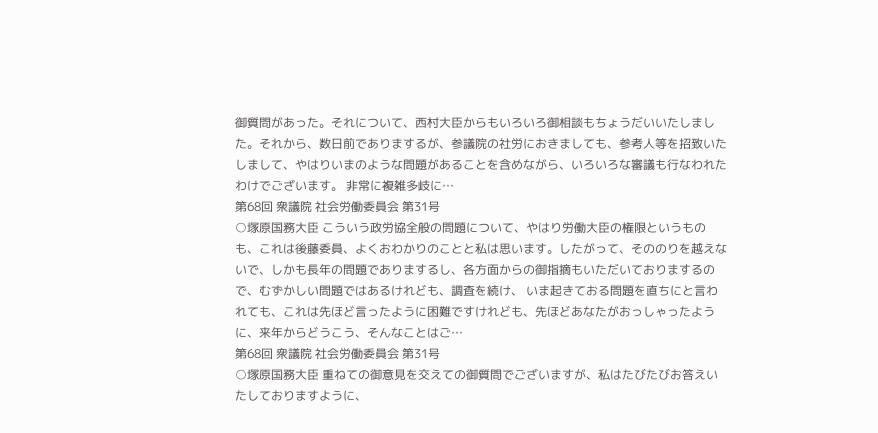御質問があった。それについて、西村大臣からもいろいろ御相談もちょうだいいたしました。それから、数日前でありまするが、参議院の社労におきましても、参考人等を招致いたしまして、やはりいまのような問題があることを含めながら、いろいろな審議も行なわれたわけでございます。 非常に複雑多岐に…
第68回 衆議院 社会労働委員会 第31号
○塚原国務大臣 こういう政労協全般の問題について、やはり労働大臣の権限というものも、これは後藤委員、よくおわかりのことと私は思います。したがって、そののりを越えないで、しかも長年の問題でありまするし、各方面からの御指摘もいただいておりまするので、むずかしい問題ではあるけれども、調査を続け、 いま起きておる問題を直ちにと言われても、これは先ほど言ったように困難ですけれども、先ほどあなたがおっしゃったように、来年からどうこう、そんなことはご…
第68回 衆議院 社会労働委員会 第31号
○塚原国務大臣 重ねての御意見を交えての御質問でございますが、私はたびたびお答えいたしておりますように、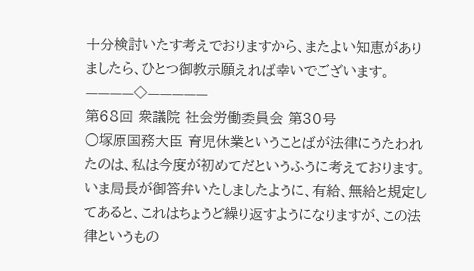十分検討いたす考えでおりますから、またよい知恵がありましたら、ひとつ御教示願えれば幸いでございます。 ————◇—————
第68回 衆議院 社会労働委員会 第30号
○塚原国務大臣 育児休業ということばが法律にうたわれたのは、私は今度が初めてだというふうに考えております。いま局長が御答弁いたしましたように、有給、無給と規定してあると、これはちょうど繰り返すようになりますが、この法律というもの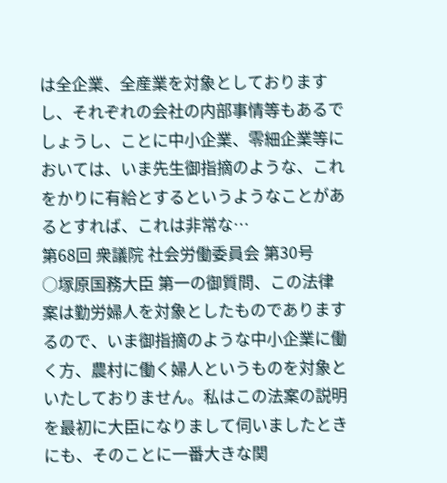は全企業、全産業を対象としておりますし、それぞれの会社の内部事情等もあるでしょうし、ことに中小企業、零細企業等においては、いま先生御指摘のような、これをかりに有給とするというようなことがあるとすれば、これは非常な…
第68回 衆議院 社会労働委員会 第30号
○塚原国務大臣 第一の御質問、この法律案は勤労婦人を対象としたものでありまするので、いま御指摘のような中小企業に働く方、農村に働く婦人というものを対象といたしておりません。私はこの法案の説明を最初に大臣になりまして伺いましたときにも、そのことに一番大きな関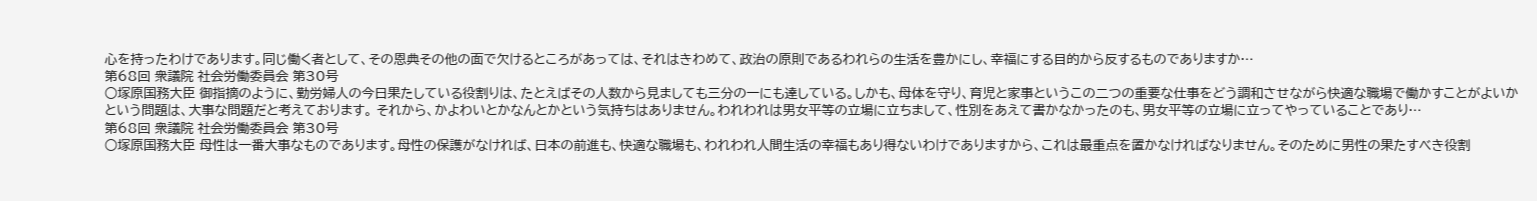心を持ったわけであります。同じ働く者として、その恩典その他の面で欠けるところがあっては、それはきわめて、政治の原則であるわれらの生活を豊かにし、幸福にする目的から反するものでありますか…
第68回 衆議院 社会労働委員会 第30号
○塚原国務大臣 御指摘のように、勤労婦人の今日果たしている役割りは、たとえばその人数から見ましても三分の一にも達している。しかも、母体を守り、育児と家事というこの二つの重要な仕事をどう調和させながら快適な職場で働かすことがよいかという問題は、大事な問題だと考えております。 それから、かよわいとかなんとかという気持ちはありません。われわれは男女平等の立場に立ちまして、性別をあえて書かなかったのも、男女平等の立場に立ってやっていることであり…
第68回 衆議院 社会労働委員会 第30号
○塚原国務大臣 母性は一番大事なものであります。母性の保護がなければ、日本の前進も、快適な職場も、われわれ人間生活の幸福もあり得ないわけでありますから、これは最重点を置かなければなりません。そのために男性の果たすべき役割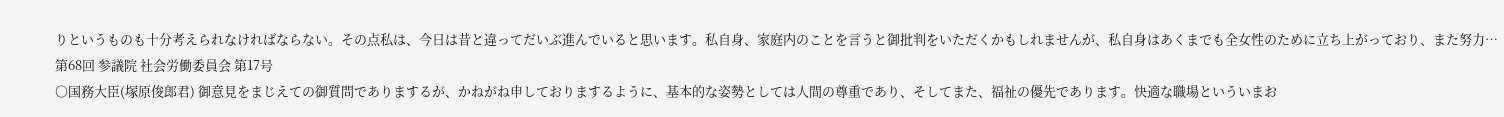りというものも十分考えられなければならない。その点私は、今日は昔と違ってだいぶ進んでいると思います。私自身、家庭内のことを言うと御批判をいただくかもしれませんが、私自身はあくまでも全女性のために立ち上がっており、また努力…
第68回 参議院 社会労働委員会 第17号
○国務大臣(塚原俊郎君) 御意見をまじえての御質問でありまするが、かねがね申しておりまするように、基本的な姿勢としては人間の尊重であり、そしてまた、福祉の優先であります。快適な職場といういまお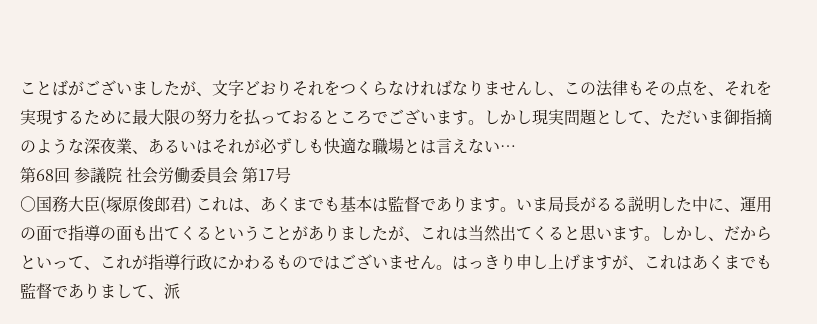ことばがございましたが、文字どおりそれをつくらなければなりませんし、この法律もその点を、それを実現するために最大限の努力を払っておるところでございます。しかし現実問題として、ただいま御指摘のような深夜業、あるいはそれが必ずしも快適な職場とは言えない…
第68回 参議院 社会労働委員会 第17号
○国務大臣(塚原俊郎君) これは、あくまでも基本は監督であります。いま局長がるる説明した中に、運用の面で指導の面も出てくるということがありましたが、これは当然出てくると思います。しかし、だからといって、これが指導行政にかわるものではございません。はっきり申し上げますが、これはあくまでも監督でありまして、派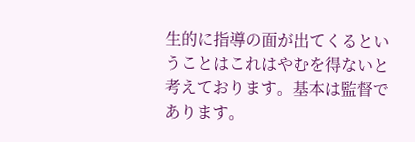生的に指導の面が出てくるということはこれはやむを得ないと考えております。基本は監督であります。